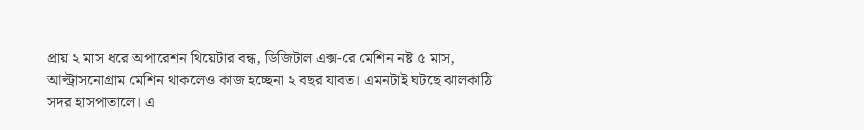প্রায় ২ মাস ধরে অপারেশন থিয়েটার বন্ধ, ডিজিটাল এক্স-রে মেশিন নষ্ট ৫ মাস, আল্ট্রাসনোগ্রাম মেশিন থাকলেও কাজ হচ্ছেনা ২ বছর যাবত। এমনটাই ঘটছে ঝালকাঠি সদর হাসপাতালে। এ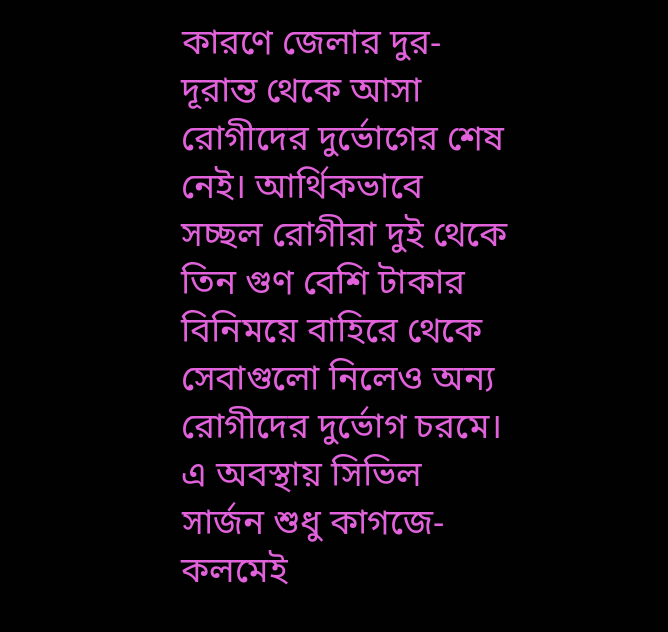কারণে জেলার দুর-দূরান্ত থেকে আসা রোগীদের দুর্ভোগের শেষ নেই। আর্থিকভাবে সচ্ছল রোগীরা দুই থেকে তিন গুণ বেশি টাকার বিনিময়ে বাহিরে থেকে সেবাগুলো নিলেও অন্য রোগীদের দুর্ভোগ চরমে। এ অবস্থায় সিভিল সার্জন শুধু কাগজে-কলমেই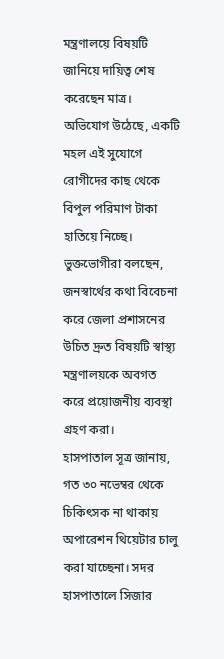মন্ত্রণালয়ে বিষয়টি জানিয়ে দায়িত্ব শেষ করেছেন মাত্র।
অভিযোগ উঠেছে, একটি মহল এই সুযোগে রোগীদের কাছ থেকে বিপুল পরিমাণ টাকা হাতিয়ে নিচ্ছে। ভুক্তভোগীরা বলছেন, জনস্বার্থের কথা বিবেচনা করে জেলা প্রশাসনের উচিত দ্রুত বিষয়টি স্বাস্থ্য মন্ত্রণালয়কে অবগত করে প্রয়োজনীয় ব্যবস্থা গ্রহণ করা।
হাসপাতাল সূত্র জানায়, গত ৩০ নভেম্বর থেকে চিকিৎসক না থাকায় অপারেশন থিয়েটার চালু করা যাচ্ছেনা। সদর হাসপাতালে সিজার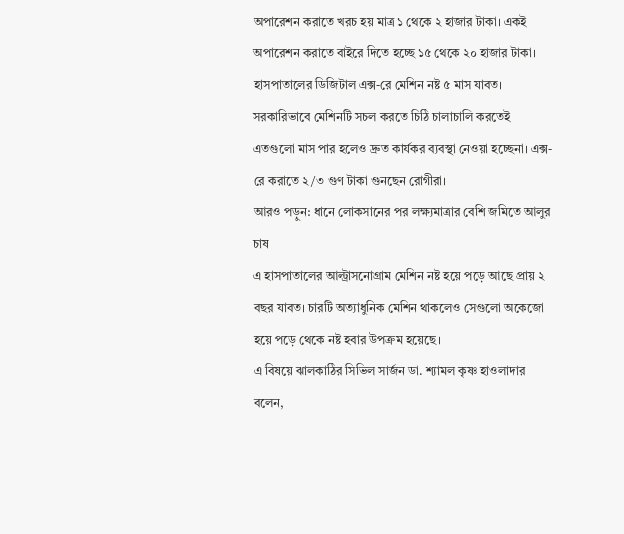অপারেশন করাতে খরচ হয় মাত্র ১ থেকে ২ হাজার টাকা। একই অপারেশন করাতে বাইরে দিতে হচ্ছে ১৫ থেকে ২০ হাজার টাকা।
হাসপাতালের ডিজিটাল এক্স-রে মেশিন নষ্ট ৫ মাস যাবত। সরকারিভাবে মেশিনটি সচল করতে চিঠি চালাচালি করতেই এতগুলো মাস পার হলেও দ্রুত কার্যকর ব্যবস্থা নেওয়া হচ্ছেনা। এক্স-রে করাতে ২/৩ গুণ টাকা গুনছেন রোগীরা।
আরও পড়ুন: ধানে লোকসানের পর লক্ষ্যমাত্রার বেশি জমিতে আলুর চাষ
এ হাসপাতালের আল্ট্রাসনোগ্রাম মেশিন নষ্ট হয়ে পড়ে আছে প্রায় ২ বছর যাবত। চারটি অত্যাধুনিক মেশিন থাকলেও সেগুলো অকেজো হয়ে পড়ে থেকে নষ্ট হবার উপক্রম হয়েছে।
এ বিষয়ে ঝালকাঠির সিভিল সার্জন ডা. শ্যামল কৃষ্ণ হাওলাদার বলেন,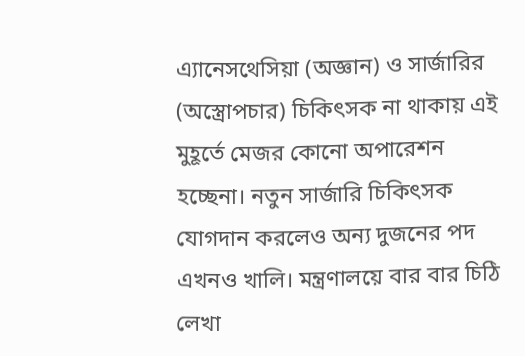এ্যানেসথেসিয়া (অজ্ঞান) ও সার্জারির (অস্ত্রোপচার) চিকিৎসক না থাকায় এই মুহূর্তে মেজর কোনো অপারেশন হচ্ছেনা। নতুন সার্জারি চিকিৎসক যোগদান করলেও অন্য দুজনের পদ এখনও খালি। মন্ত্রণালয়ে বার বার চিঠি লেখা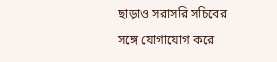ছাড়াও সরাসরি সচিবের সঙ্গে যোগাযোগ করে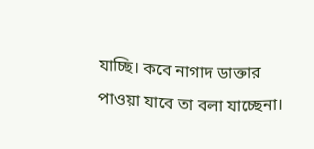যাচ্ছি। কবে নাগাদ ডাক্তার পাওয়া যাবে তা বলা যাচ্ছেনা।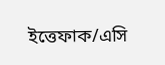ইত্তেফাক/এসি